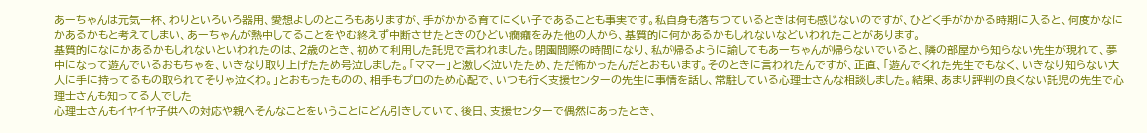あーちゃんは元気一杯、わりといろいろ器用、愛想よしのところもありますが、手がかかる育てにくい子であることも事実です。私自身も落ちつているときは何も感じないのですが、ひどく手がかかる時期に入ると、何度かなにかあるかもと考えてしまい、あーちゃんが熱中してることをやむ終えず中断させたときのひどい癇癪をみた他の人から、基質的に何かあるかもしれないなどいわれたことがあります。
基質的になにかあるかもしれないといわれたのは、2歳のとき、初めて利用した託児で言われました。閉園間際の時間になり、私が帰るように諭してもあーちゃんが帰らないでいると、隣の部屋から知らない先生が現れて、夢中になって遊んでいるおもちゃを、いきなり取り上げたため号泣しました。「ママー」と激しく泣いたため、ただ怖かったんだとおもいます。そのときに言われたんですが、正直、「遊んでくれた先生でもなく、いきなり知らない大人に手に持ってるもの取られてそりゃ泣くわ。」とおもったものの、相手もプロのため心配で、いつも行く支援センターの先生に事情を話し、常駐している心理士さんな相談しました。結果、あまり評判の良くない託児の先生で心理士さんも知ってる人でした
心理士さんもイヤイヤ子供への対応や親へそんなことをいうことにどん引きしていて、後日、支援センターで偶然にあったとき、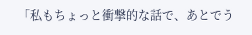「私もちょっと衝撃的な話で、あとでう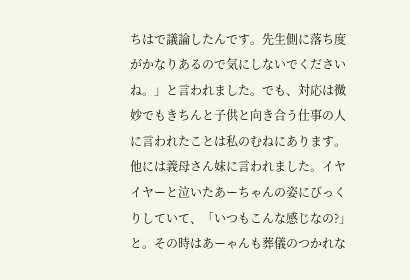ちはで議論したんです。先生側に落ち度がかなりあるので気にしないでくださいね。」と言われました。でも、対応は微妙でもきちんと子供と向き合う仕事の人に言われたことは私のむねにあります。
他には義母さん妹に言われました。イヤイヤーと泣いたあーちゃんの姿にびっくりしていて、「いつもこんな感じなの?」と。その時はあーゃんも葬儀のつかれな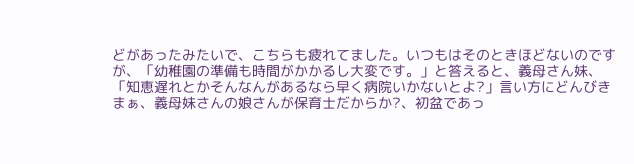どがあったみたいで、こちらも疲れてました。いつもはそのときほどないのですが、「幼稚園の準備も時間がかかるし大変です。」と答えると、義母さん妹、「知恵遅れとかそんなんがあるなら早く病院いかないとよ?」言い方にどんびき
まぁ、義母妹さんの娘さんが保育士だからか?、初盆であっ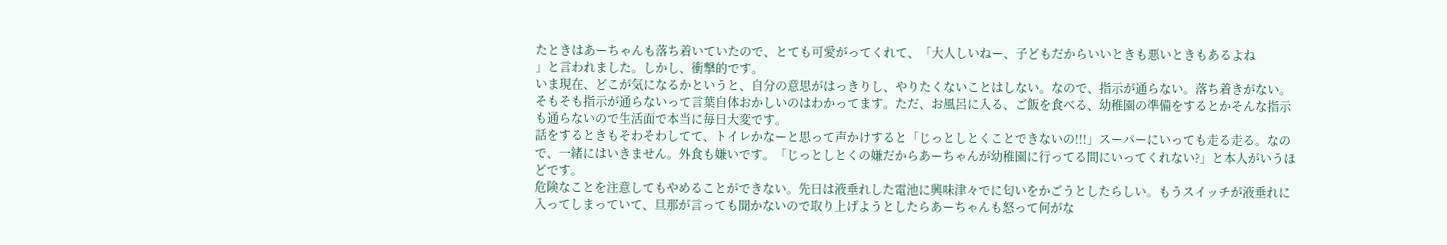たときはあーちゃんも落ち着いていたので、とても可愛がってくれて、「大人しいねー、子どもだからいいときも悪いときもあるよね
」と言われました。しかし、衝撃的です。
いま現在、どこが気になるかというと、自分の意思がはっきりし、やりたくないことはしない。なので、指示が通らない。落ち着きがない。そもそも指示が通らないって言葉自体おかしいのはわかってます。ただ、お風呂に入る、ご飯を食べる、幼稚園の準備をするとかそんな指示も通らないので生活面で本当に毎日大変です。
話をするときもそわそわしてて、トイレかなーと思って声かけすると「じっとしとくことできないの!!!」スーパーにいっても走る走る。なので、一緒にはいきません。外食も嫌いです。「じっとしとくの嫌だからあーちゃんが幼稚園に行ってる間にいってくれない?」と本人がいうほどです。
危険なことを注意してもやめることができない。先日は液垂れした電池に興味津々でに匂いをかごうとしたらしい。もうスイッチが液垂れに入ってしまっていて、旦那が言っても聞かないので取り上げようとしたらあーちゃんも怒って何がな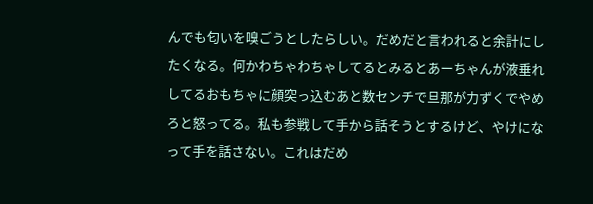んでも匂いを嗅ごうとしたらしい。だめだと言われると余計にしたくなる。何かわちゃわちゃしてるとみるとあーちゃんが液垂れしてるおもちゃに顔突っ込むあと数センチで旦那が力ずくでやめろと怒ってる。私も参戦して手から話そうとするけど、やけになって手を話さない。これはだめ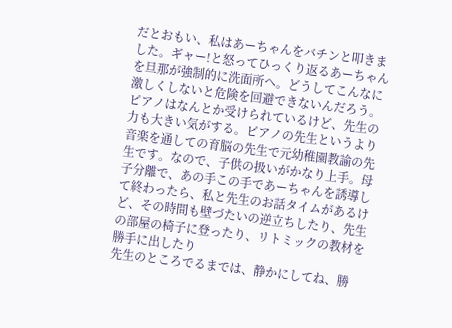だとおもい、私はあーちゃんをバチンと叩きました。ギャー!と怒ってひっくり返るあーちゃんを旦那が強制的に洗面所へ。どうしてこんなに激しくしないと危険を回避できないんだろう。
ピアノはなんとか受けられているけど、先生の力も大きい気がする。ピアノの先生というより音楽を通しての育脳の先生で元幼稚園教諭の先生です。なので、子供の扱いがかなり上手。母子分離で、あの手この手であーちゃんを誘導して終わったら、私と先生のお話タイムがあるけど、その時間も壁づたいの逆立ちしたり、先生の部屋の椅子に登ったり、リトミックの教材を勝手に出したり
先生のところでるまでは、静かにしてね、勝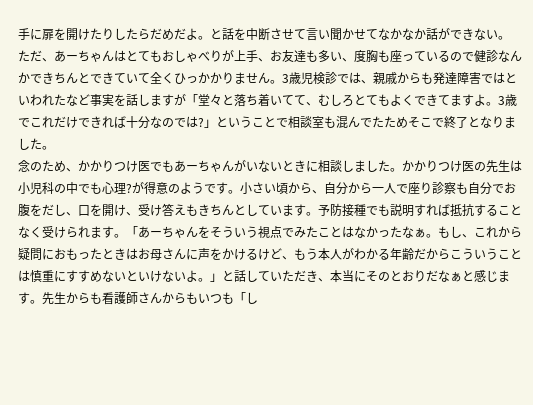手に扉を開けたりしたらだめだよ。と話を中断させて言い聞かせてなかなか話ができない。
ただ、あーちゃんはとてもおしゃべりが上手、お友達も多い、度胸も座っているので健診なんかできちんとできていて全くひっかかりません。3歳児検診では、親戚からも発達障害ではといわれたなど事実を話しますが「堂々と落ち着いてて、むしろとてもよくできてますよ。3歳でこれだけできれば十分なのでは?」ということで相談室も混んでたためそこで終了となりました。
念のため、かかりつけ医でもあーちゃんがいないときに相談しました。かかりつけ医の先生は小児科の中でも心理?が得意のようです。小さい頃から、自分から一人で座り診察も自分でお腹をだし、口を開け、受け答えもきちんとしています。予防接種でも説明すれば抵抗することなく受けられます。「あーちゃんをそういう視点でみたことはなかったなぁ。もし、これから疑問におもったときはお母さんに声をかけるけど、もう本人がわかる年齢だからこういうことは慎重にすすめないといけないよ。」と話していただき、本当にそのとおりだなぁと感じます。先生からも看護師さんからもいつも「し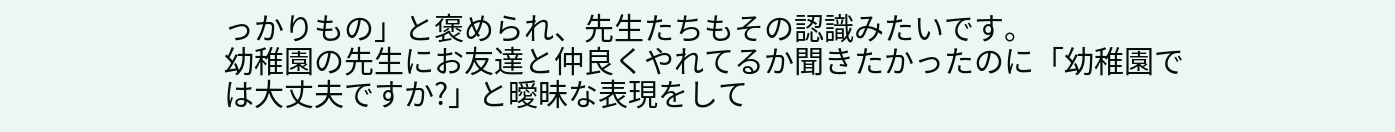っかりもの」と褒められ、先生たちもその認識みたいです。
幼稚園の先生にお友達と仲良くやれてるか聞きたかったのに「幼稚園では大丈夫ですか?」と曖昧な表現をして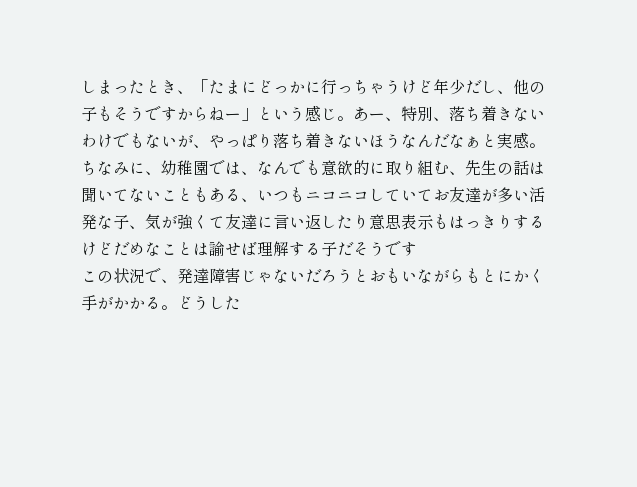しまったとき、「たまにどっかに行っちゃうけど年少だし、他の子もそうですからねー」という感じ。あー、特別、落ち着きないわけでもないが、やっぱり落ち着きないほうなんだなぁと実感。ちなみに、幼稚園では、なんでも意欲的に取り組む、先生の話は聞いてないこともある、いつもニコニコしていてお友達が多い活発な子、気が強くて友達に言い返したり意思表示もはっきりするけどだめなことは諭せば理解する子だそうです
この状況で、発達障害じゃないだろうとおもいながらもとにかく手がかかる。どうした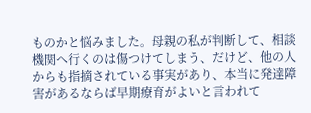ものかと悩みました。母親の私が判断して、相談機関へ行くのは傷つけてしまう、だけど、他の人からも指摘されている事実があり、本当に発達障害があるならば早期療育がよいと言われて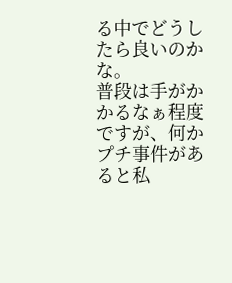る中でどうしたら良いのかな。
普段は手がかかるなぁ程度ですが、何かプチ事件があると私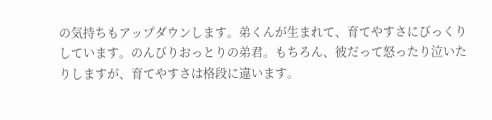の気持ちもアップダウンします。弟くんが生まれて、育てやすさにびっくりしています。のんびりおっとりの弟君。もちろん、彼だって怒ったり泣いたりしますが、育てやすさは格段に違います。